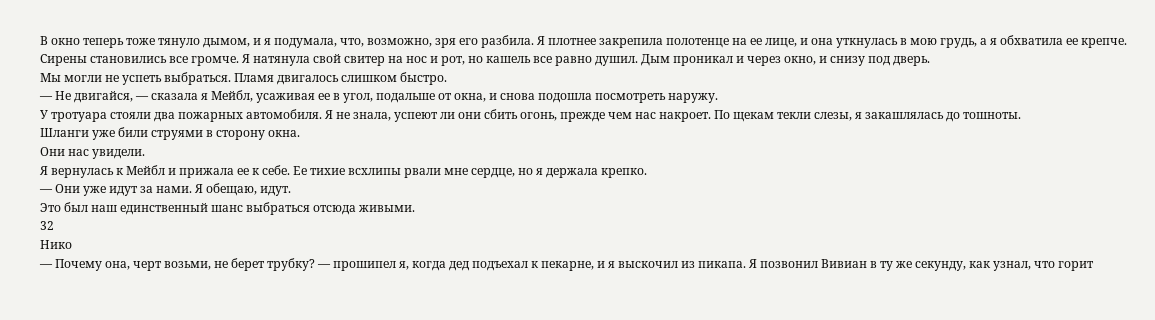В окно теперь тоже тянуло дымом, и я подумала, что, возможно, зря его разбила. Я плотнее закрепила полотенце на ее лице, и она уткнулась в мою грудь, а я обхватила ее крепче.
Сирены становились все громче. Я натянула свой свитер на нос и рот, но кашель все равно душил. Дым проникал и через окно, и снизу под дверь.
Мы могли не успеть выбраться. Пламя двигалось слишком быстро.
— Не двигайся, — сказала я Мейбл, усаживая ее в угол, подальше от окна, и снова подошла посмотреть наружу.
У тротуара стояли два пожарных автомобиля. Я не знала, успеют ли они сбить огонь, прежде чем нас накроет. По щекам текли слезы, я закашлялась до тошноты.
Шланги уже били струями в сторону окна.
Они нас увидели.
Я вернулась к Мейбл и прижала ее к себе. Ее тихие всхлипы рвали мне сердце, но я держала крепко.
— Они уже идут за нами. Я обещаю, идут.
Это был наш единственный шанс выбраться отсюда живыми.
32
Нико
— Почему она, черт возьми, не берет трубку? — прошипел я, когда дед подъехал к пекарне, и я выскочил из пикапа. Я позвонил Вивиан в ту же секунду, как узнал, что горит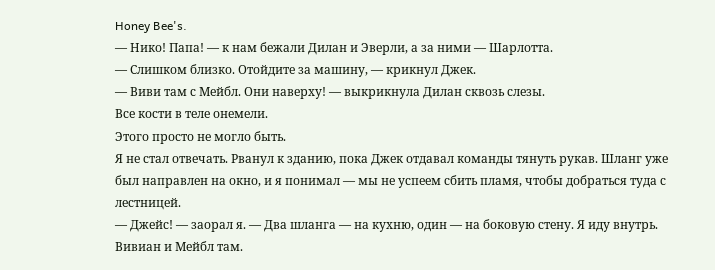Honey Bee's.
— Нико! Папа! — к нам бежали Дилан и Эверли, а за ними — Шарлотта.
— Слишком близко. Отойдите за машину, — крикнул Джек.
— Виви там с Мейбл. Они наверху! — выкрикнула Дилан сквозь слезы.
Все кости в теле онемели.
Этого просто не могло быть.
Я не стал отвечать. Рванул к зданию, пока Джек отдавал команды тянуть рукав. Шланг уже был направлен на окно, и я понимал — мы не успеем сбить пламя, чтобы добраться туда с лестницей.
— Джейс! — заорал я. — Два шланга — на кухню, один — на боковую стену. Я иду внутрь. Вивиан и Мейбл там.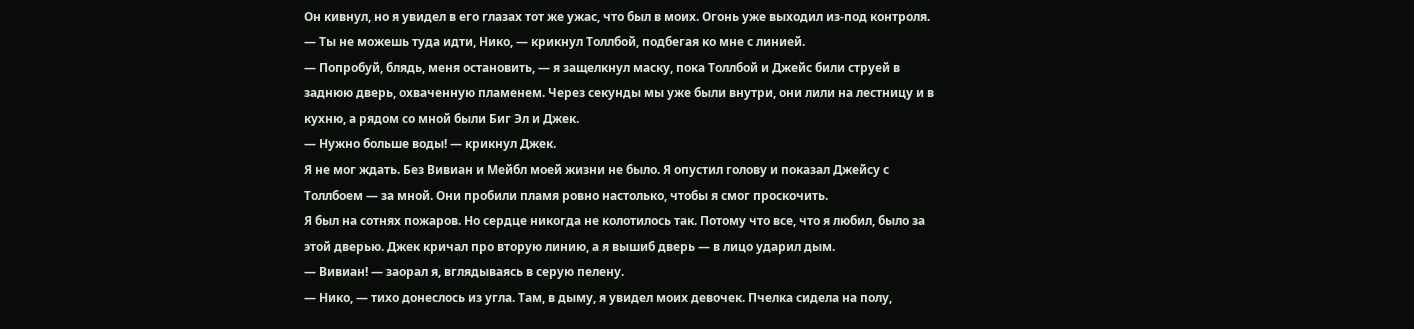Он кивнул, но я увидел в его глазах тот же ужас, что был в моих. Огонь уже выходил из-под контроля.
— Ты не можешь туда идти, Нико, — крикнул Толлбой, подбегая ко мне с линией.
— Попробуй, блядь, меня остановить, — я защелкнул маску, пока Толлбой и Джейс били струей в заднюю дверь, охваченную пламенем. Через секунды мы уже были внутри, они лили на лестницу и в кухню, а рядом со мной были Биг Эл и Джек.
— Нужно больше воды! — крикнул Джек.
Я не мог ждать. Без Вивиан и Мейбл моей жизни не было. Я опустил голову и показал Джейсу с Толлбоем — за мной. Они пробили пламя ровно настолько, чтобы я смог проскочить.
Я был на сотнях пожаров. Но сердце никогда не колотилось так. Потому что все, что я любил, было за этой дверью. Джек кричал про вторую линию, а я вышиб дверь — в лицо ударил дым.
— Вивиан! — заорал я, вглядываясь в серую пелену.
— Нико, — тихо донеслось из угла. Там, в дыму, я увидел моих девочек. Пчелка сидела на полу,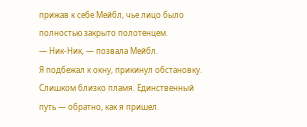прижав к себе Мейбл, чье лицо было полностью закрыто полотенцем.
— Ник-Ник, — позвала Мейбл.
Я подбежал к окну, прикинул обстановку. Слишком близко пламя. Единственный путь — обратно, как я пришел.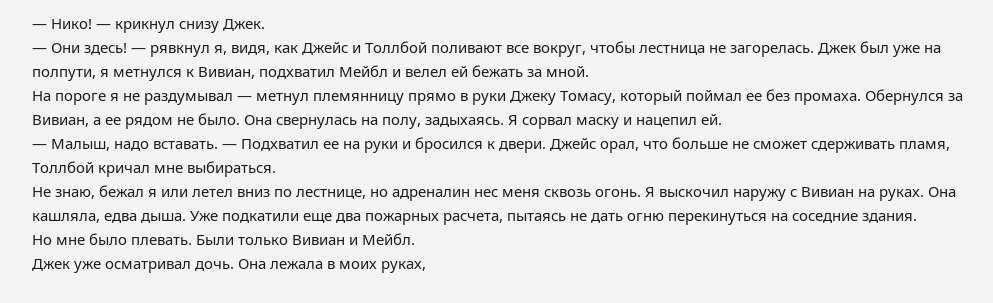— Нико! — крикнул снизу Джек.
— Они здесь! — рявкнул я, видя, как Джейс и Толлбой поливают все вокруг, чтобы лестница не загорелась. Джек был уже на полпути, я метнулся к Вивиан, подхватил Мейбл и велел ей бежать за мной.
На пороге я не раздумывал — метнул племянницу прямо в руки Джеку Томасу, который поймал ее без промаха. Обернулся за Вивиан, а ее рядом не было. Она свернулась на полу, задыхаясь. Я сорвал маску и нацепил ей.
— Малыш, надо вставать. — Подхватил ее на руки и бросился к двери. Джейс орал, что больше не сможет сдерживать пламя, Толлбой кричал мне выбираться.
Не знаю, бежал я или летел вниз по лестнице, но адреналин нес меня сквозь огонь. Я выскочил наружу с Вивиан на руках. Она кашляла, едва дыша. Уже подкатили еще два пожарных расчета, пытаясь не дать огню перекинуться на соседние здания.
Но мне было плевать. Были только Вивиан и Мейбл.
Джек уже осматривал дочь. Она лежала в моих руках,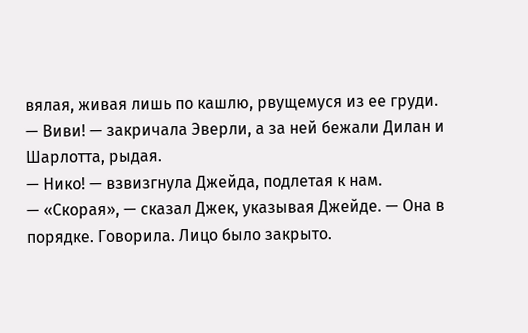вялая, живая лишь по кашлю, рвущемуся из ее груди.
— Виви! — закричала Эверли, а за ней бежали Дилан и Шарлотта, рыдая.
— Нико! — взвизгнула Джейда, подлетая к нам.
— «Скорая», — сказал Джек, указывая Джейде. — Она в порядке. Говорила. Лицо было закрыто.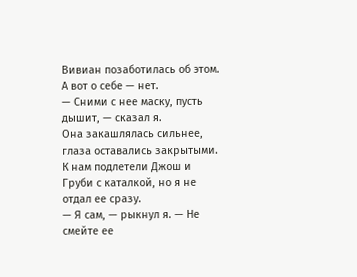Вивиан позаботилась об этом. А вот о себе — нет.
— Сними с нее маску, пусть дышит, — сказал я.
Она закашлялась сильнее, глаза оставались закрытыми. К нам подлетели Джош и Груби с каталкой, но я не отдал ее сразу.
— Я сам, — рыкнул я. — Не смейте ее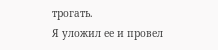трогать.
Я уложил ее и провел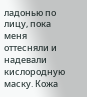ладонью по лицу, пока меня оттесняли и надевали кислородную маску. Кожа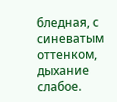бледная, с синеватым оттенком, дыхание слабое.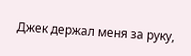Джек держал меня за руку,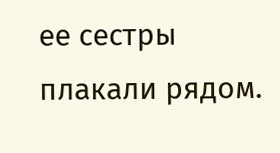ее сестры плакали рядом.